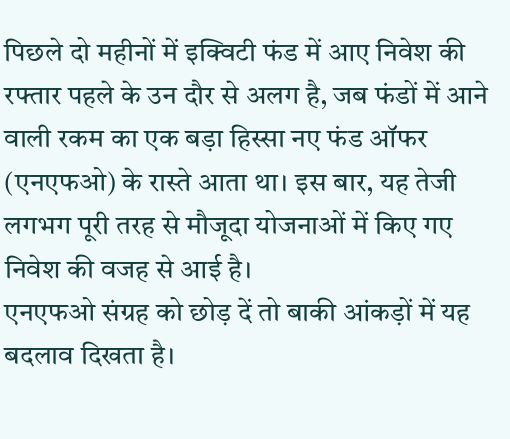पिछले दो महीनों में इक्विटी फंड में आए निवेश की रफ्तार पहले के उन दौर से अलग है, जब फंडों में आने वाली रकम का एक बड़ा हिस्सा नए फंड ऑफर (एनएफओ) के रास्ते आता था। इस बार, यह तेजी लगभग पूरी तरह से मौजूदा योजनाओं में किए गए निवेश की वजह से आई है।
एनएफओ संग्रह को छोड़ दें तो बाकी आंकड़ों में यह बदलाव दिखता है।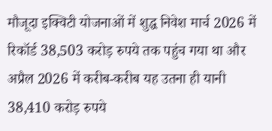मौजूदा इक्विटी योजनाओं में शुद्ध निवेश मार्च 2026 में रिकॉर्ड 38,503 करोड़ रुपये तक पहुंच गया था और अप्रैल 2026 में करीब-करीब यह उतना ही यानी 38,410 करोड़ रुपये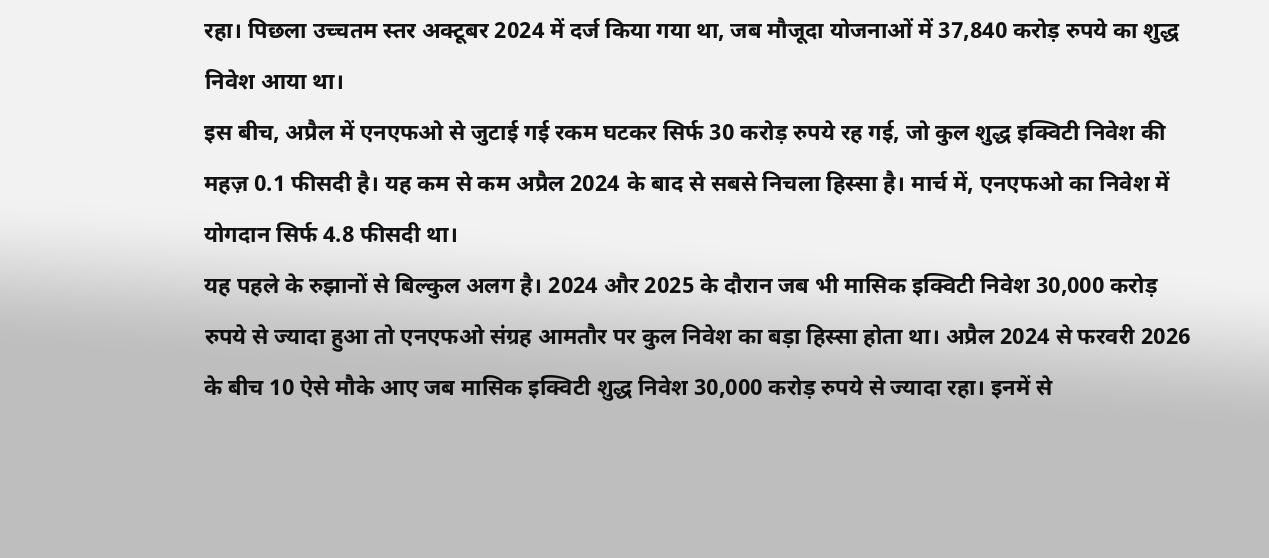रहा। पिछला उच्चतम स्तर अक्टूबर 2024 में दर्ज किया गया था, जब मौजूदा योजनाओं में 37,840 करोड़ रुपये का शुद्ध निवेश आया था।
इस बीच, अप्रैल में एनएफओ से जुटाई गई रकम घटकर सिर्फ 30 करोड़ रुपये रह गई, जो कुल शुद्ध इक्विटी निवेश की महज़ 0.1 फीसदी है। यह कम से कम अप्रैल 2024 के बाद से सबसे निचला हिस्सा है। मार्च में, एनएफओ का निवेश में योगदान सिर्फ 4.8 फीसदी था।
यह पहले के रुझानों से बिल्कुल अलग है। 2024 और 2025 के दौरान जब भी मासिक इक्विटी निवेश 30,000 करोड़ रुपये से ज्यादा हुआ तो एनएफओ संग्रह आमतौर पर कुल निवेश का बड़ा हिस्सा होता था। अप्रैल 2024 से फरवरी 2026 के बीच 10 ऐसे मौके आए जब मासिक इक्विटी शुद्ध निवेश 30,000 करोड़ रुपये से ज्यादा रहा। इनमें से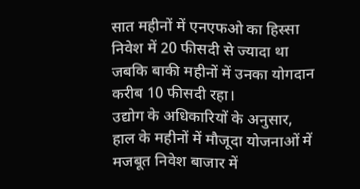सात महीनों में एनएफओ का हिस्सा निवेश में 20 फीसदी से ज्यादा था जबकि बाकी महीनों में उनका योगदान करीब 10 फीसदी रहा।
उद्योग के अधिकारियों के अनुसार, हाल के महीनों में मौजूदा योजनाओं में मजबूत निवेश बाजार में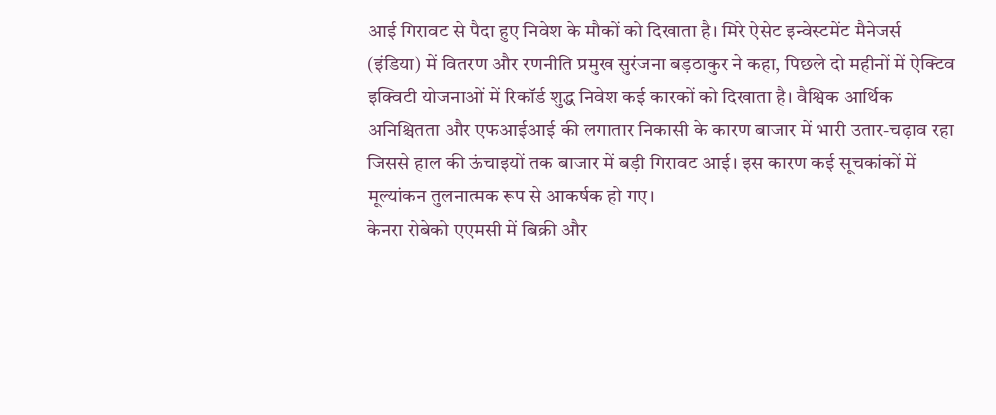आई गिरावट से पैदा हुए निवेश के मौकों को दिखाता है। मिरे ऐसेट इन्वेस्टमेंट मैनेजर्स (इंडिया) में वितरण और रणनीति प्रमुख सुरंजना बड़ठाकुर ने कहा, पिछले दो महीनों में ऐक्टिव इक्विटी योजनाओं में रिकॉर्ड शुद्ध निवेश कई कारकों को दिखाता है। वैश्विक आर्थिक अनिश्चितता और एफआईआई की लगातार निकासी के कारण बाजार में भारी उतार-चढ़ाव रहा जिससे हाल की ऊंचाइयों तक बाजार में बड़ी गिरावट आई। इस कारण कई सूचकांकों में मूल्यांकन तुलनात्मक रूप से आकर्षक हो गए।
केनरा रोबेको एएमसी में बिक्री और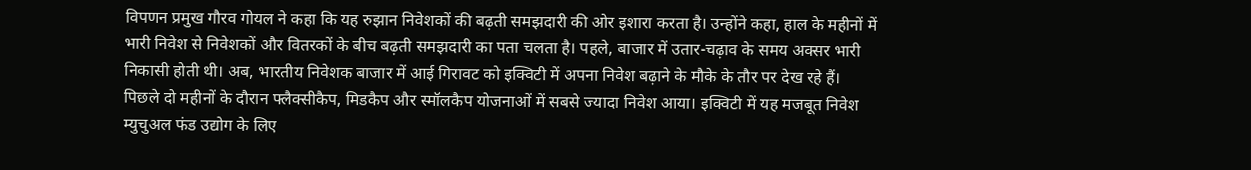विपणन प्रमुख गौरव गोयल ने कहा कि यह रुझान निवेशकों की बढ़ती समझदारी की ओर इशारा करता है। उन्होंने कहा, हाल के महीनों में भारी निवेश से निवेशकों और वितरकों के बीच बढ़ती समझदारी का पता चलता है। पहले, बाजार में उतार-चढ़ाव के समय अक्सर भारी निकासी होती थी। अब, भारतीय निवेशक बाजार में आई गिरावट को इक्विटी में अपना निवेश बढ़ाने के मौके के तौर पर देख रहे हैं।
पिछले दो महीनों के दौरान फ्लैक्सीकैप, मिडकैप और स्मॉलकैप योजनाओं में सबसे ज्यादा निवेश आया। इक्विटी में यह मजबूत निवेश म्युचुअल फंड उद्योग के लिए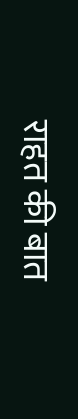राहत की बात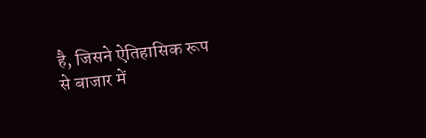है, जिसने ऐतिहासिक रूप से बाजार में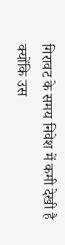गिरावट के समय निवेश में कमी देखी है क्योंकि उस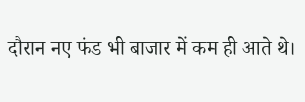दौरान नए फंड भी बाजार में कम ही आते थे।